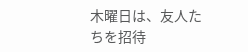木曜日は、友人たちを招待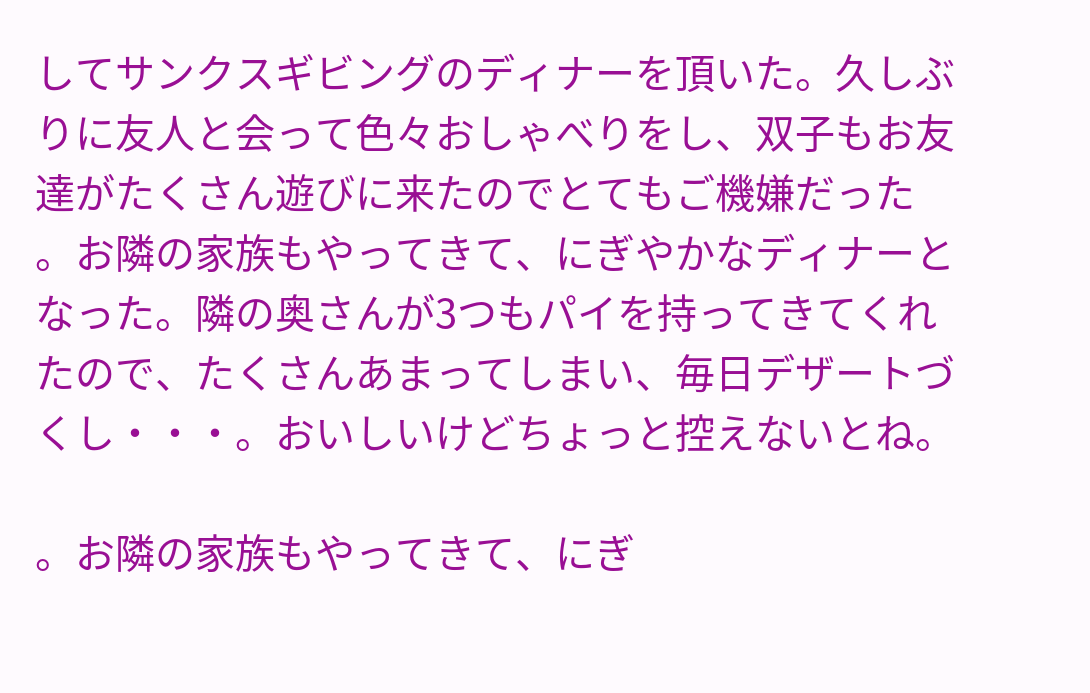してサンクスギビングのディナーを頂いた。久しぶりに友人と会って色々おしゃべりをし、双子もお友達がたくさん遊びに来たのでとてもご機嫌だった
。お隣の家族もやってきて、にぎやかなディナーとなった。隣の奥さんが3つもパイを持ってきてくれたので、たくさんあまってしまい、毎日デザートづくし・・・。おいしいけどちょっと控えないとね。

。お隣の家族もやってきて、にぎ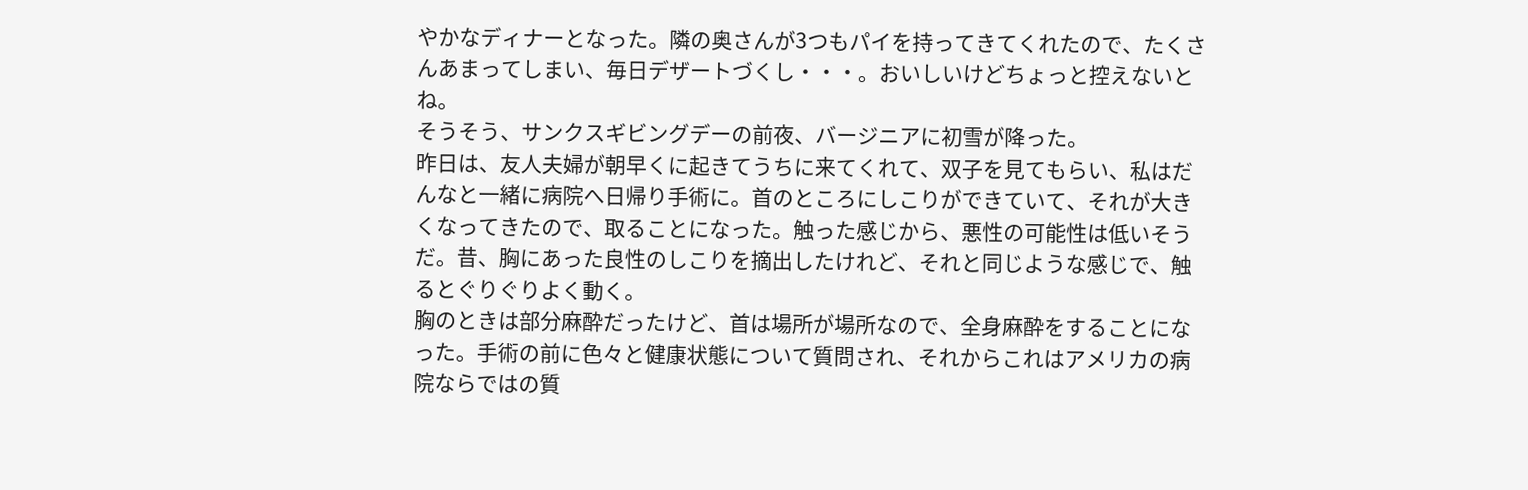やかなディナーとなった。隣の奥さんが3つもパイを持ってきてくれたので、たくさんあまってしまい、毎日デザートづくし・・・。おいしいけどちょっと控えないとね。
そうそう、サンクスギビングデーの前夜、バージニアに初雪が降った。
昨日は、友人夫婦が朝早くに起きてうちに来てくれて、双子を見てもらい、私はだんなと一緒に病院へ日帰り手術に。首のところにしこりができていて、それが大きくなってきたので、取ることになった。触った感じから、悪性の可能性は低いそうだ。昔、胸にあった良性のしこりを摘出したけれど、それと同じような感じで、触るとぐりぐりよく動く。
胸のときは部分麻酔だったけど、首は場所が場所なので、全身麻酔をすることになった。手術の前に色々と健康状態について質問され、それからこれはアメリカの病院ならではの質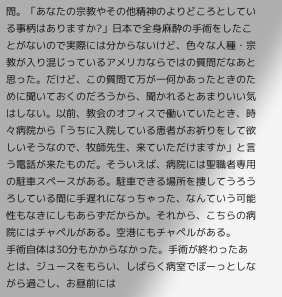問。「あなたの宗教やその他精神のよりどころとしている事柄はありますか?」日本で全身麻酔の手術をしたことがないので実際には分からないけど、色々な人種・宗教が入り混じっているアメリカならではの質問だなあと思った。だけど、この質問て万が一何かあったときのために聞いておくのだろうから、聞かれるとあまりいい気はしない。以前、教会のオフィスで働いていたとき、時々病院から「うちに入院している患者がお祈りをして欲しいそうなので、牧師先生、来ていただけますか」と言う電話が来たものだ。そういえば、病院には聖職者専用の駐車スペースがある。駐車できる場所を捜してうろうろしている間に手遅れになっちゃった、なんていう可能性もなきにしもあらずだからか。それから、こちらの病院にはチャペルがある。空港にもチャペルがある。
手術自体は30分もかからなかった。手術が終わったあとは、ジュースをもらい、しばらく病室でぼーっとしながら過ごし、お昼前には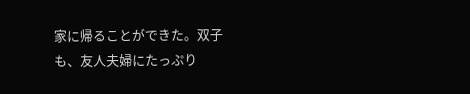家に帰ることができた。双子も、友人夫婦にたっぷり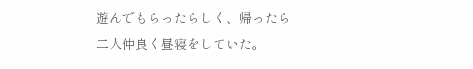遊んでもらったらしく、帰ったら二人仲良く昼寝をしていた。